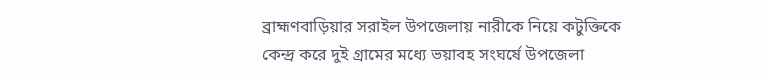ব্রাহ্মণবাড়িয়ার সরাইল উপজেলায় নারীকে নিয়ে কটুক্তিকে কেন্দ্র করে দুই গ্রামের মধ্যে ভয়াবহ সংঘর্ষে উপজেলা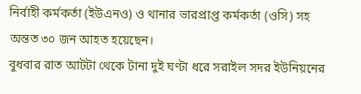নির্বাহী কর্মকর্তা (ইউএনও) ও থানার ভারপ্রাপ্ত কর্মকর্তা (ওসি) সহ অন্তত ৩০ জন আহত হয়েছেন।
বুধবার রাত আটটা থেকে টানা দুই ঘণ্টা ধরে সরাইল সদর ইউনিয়নের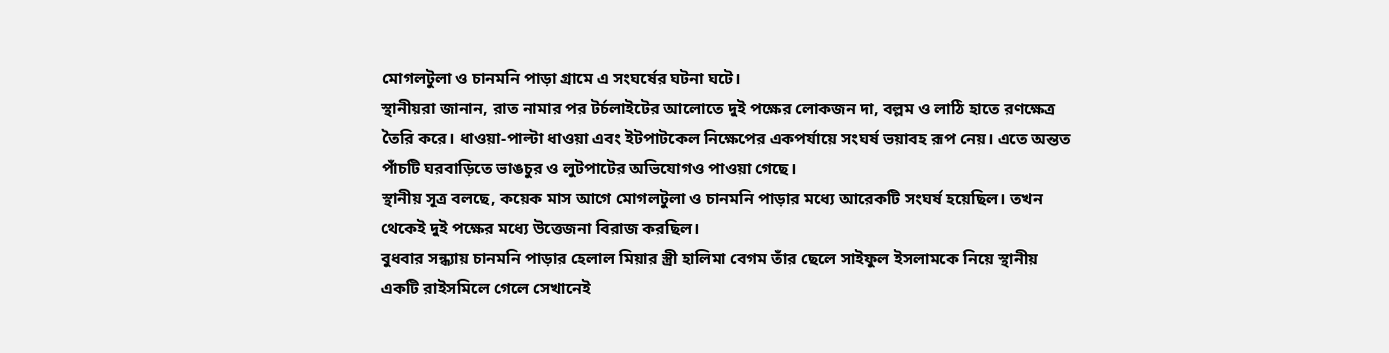মোগলটুলা ও চানমনি পাড়া গ্রামে এ সংঘর্ষের ঘটনা ঘটে।
স্থানীয়রা জানান, রাত নামার পর টর্চলাইটের আলোতে দুই পক্ষের লোকজন দা, বল্লম ও লাঠি হাতে রণক্ষেত্র তৈরি করে। ধাওয়া-পাল্টা ধাওয়া এবং ইটপাটকেল নিক্ষেপের একপর্যায়ে সংঘর্ষ ভয়াবহ রূপ নেয়। এতে অন্তত পাঁচটি ঘরবাড়িতে ভাঙচুর ও লুটপাটের অভিযোগও পাওয়া গেছে।
স্থানীয় সূত্র বলছে, কয়েক মাস আগে মোগলটুলা ও চানমনি পাড়ার মধ্যে আরেকটি সংঘর্ষ হয়েছিল। তখন থেকেই দুই পক্ষের মধ্যে উত্তেজনা বিরাজ করছিল।
বুধবার সন্ধ্যায় চানমনি পাড়ার হেলাল মিয়ার স্ত্রী হালিমা বেগম তাঁর ছেলে সাইফুল ইসলামকে নিয়ে স্থানীয় একটি রাইসমিলে গেলে সেখানেই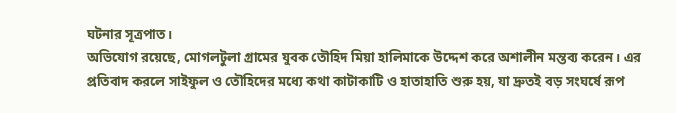ঘটনার সূত্রপাত।
অভিযোগ রয়েছে, মোগলটুলা গ্রামের যুবক তৌহিদ মিয়া হালিমাকে উদ্দেশ করে অশালীন মন্তব্য করেন। এর প্রতিবাদ করলে সাইফুল ও তৌহিদের মধ্যে কথা কাটাকাটি ও হাতাহাতি শুরু হয়, যা দ্রুতই বড় সংঘর্ষে রূপ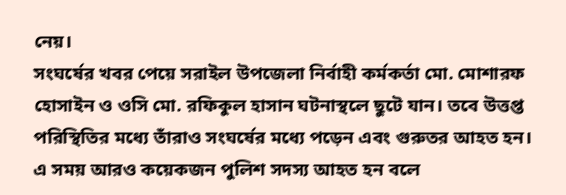নেয়।
সংঘর্ষের খবর পেয়ে সরাইল উপজেলা নির্বাহী কর্মকর্তা মো. মোশারফ হোসাইন ও ওসি মো. রফিকুল হাসান ঘটনাস্থলে ছুটে যান। তবে উত্তপ্ত পরিস্থিতির মধ্যে তাঁরাও সংঘর্ষের মধ্যে পড়েন এবং গুরুতর আহত হন।
এ সময় আরও কয়েকজন পুলিশ সদস্য আহত হন বলে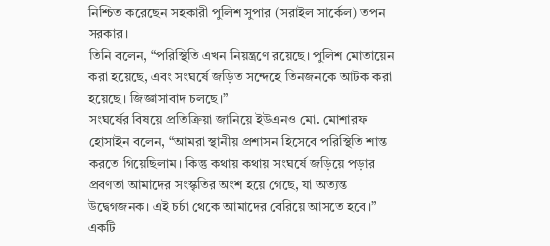নিশ্চিত করেছেন সহকারী পুলিশ সুপার (সরাইল সার্কেল) তপন সরকার।
তিনি বলেন, “পরিস্থিতি এখন নিয়ন্ত্রণে রয়েছে। পুলিশ মোতায়েন করা হয়েছে, এবং সংঘর্ষে জড়িত সন্দেহে তিনজনকে আটক করা হয়েছে। জিজ্ঞাসাবাদ চলছে।”
সংঘর্ষের বিষয়ে প্রতিক্রিয়া জানিয়ে ইউএনও মো. মোশারফ হোসাইন বলেন, “আমরা স্থানীয় প্রশাসন হিসেবে পরিস্থিতি শান্ত করতে গিয়েছিলাম। কিন্তু কথায় কথায় সংঘর্ষে জড়িয়ে পড়ার প্রবণতা আমাদের সংস্কৃতির অংশ হয়ে গেছে, যা অত্যন্ত উদ্বেগজনক। এই চর্চা থেকে আমাদের বেরিয়ে আসতে হবে।”
একটি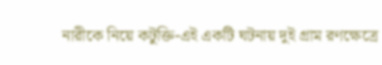নারীকে নিয়ে কটুক্তি-এই একটি ঘটনায় দুই গ্রাম রণক্ষেত্রে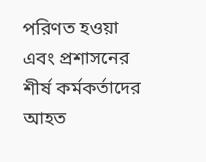পরিণত হওয়া এবং প্রশাসনের শীর্ষ কর্মকর্তাদের আহত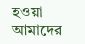হওয়া আমাদের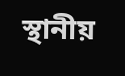স্থানীয়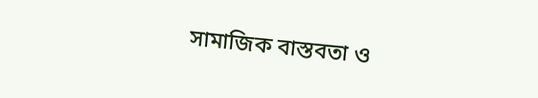সামাজিক বাস্তবতা ও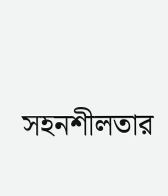সহনশীলতার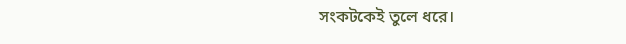সংকটকেই তুলে ধরে।